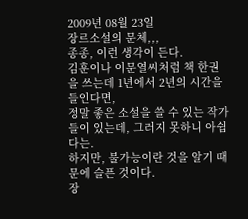2009년 08월 23일
장르소설의 문체,,,
종종, 이런 생각이 든다.
김훈이나 이문열씨처럼 책 한권을 쓰는데 1년에서 2년의 시간을 들인다면,
정말 좋은 소설을 쓸 수 있는 작가들이 있는데, 그러지 못하니 아쉽다는.
하지만, 불가능이란 것을 알기 때문에 슬픈 것이다.
장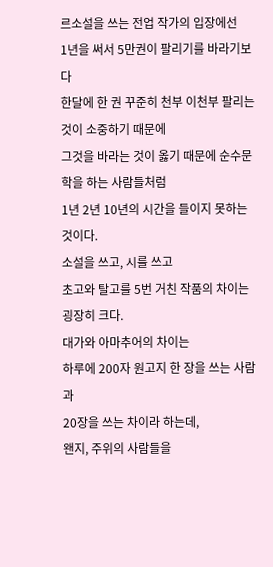르소설을 쓰는 전업 작가의 입장에선
1년을 써서 5만권이 팔리기를 바라기보다
한달에 한 권 꾸준히 천부 이천부 팔리는 것이 소중하기 때문에
그것을 바라는 것이 옳기 때문에 순수문학을 하는 사람들처럼
1년 2년 10년의 시간을 들이지 못하는 것이다.
소설을 쓰고, 시를 쓰고
초고와 탈고를 5번 거친 작품의 차이는 굉장히 크다.
대가와 아마추어의 차이는
하루에 200자 원고지 한 장을 쓰는 사람과
20장을 쓰는 차이라 하는데,
왠지, 주위의 사람들을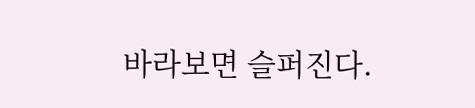바라보면 슬퍼진다.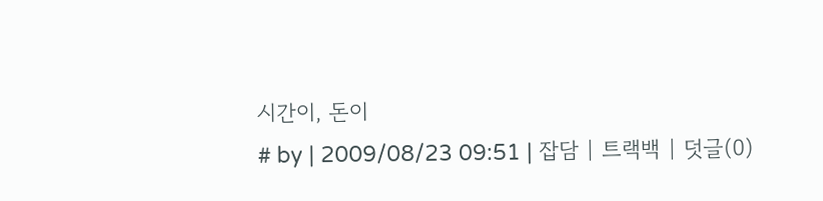시간이, 돈이
# by | 2009/08/23 09:51 | 잡담 | 트랙백 | 덧글(0)